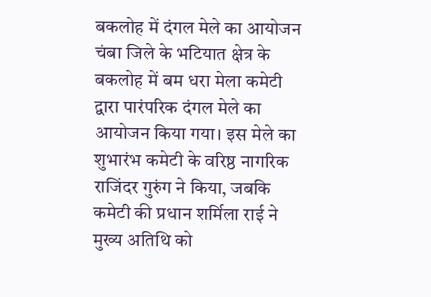बकलोह में दंगल मेले का आयोजन
चंबा जिले के भटियात क्षेत्र के बकलोह में बम धरा मेला कमेटी द्वारा पारंपरिक दंगल मेले का आयोजन किया गया। इस मेले का शुभारंभ कमेटी के वरिष्ठ नागरिक राजिंदर गुरुंग ने किया, जबकि कमेटी की प्रधान शर्मिला राई ने मुख्य अतिथि को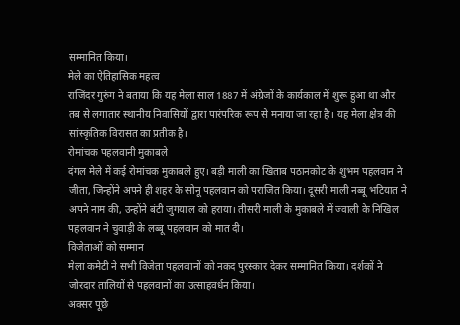सम्मानित किया।
मेले का ऐतिहासिक महत्व
राजिंदर गुरुंग ने बताया कि यह मेला साल 1887 में अंग्रेजों के कार्यकाल में शुरू हुआ था और तब से लगातार स्थानीय निवासियों द्वारा पारंपरिक रूप से मनाया जा रहा है। यह मेला क्षेत्र की सांस्कृतिक विरासत का प्रतीक है।
रोमांचक पहलवानी मुकाबले
दंगल मेले में कई रोमांचक मुकाबले हुए। बड़ी माली का खिताब पठानकोट के शुभम पहलवान ने जीता, जिन्होंने अपने ही शहर के सोनू पहलवान को पराजित किया। दूसरी माली नब्बू भटियात ने अपने नाम की, उन्होंने बंटी जुगयाल को हराया। तीसरी माली के मुकाबले में ज्वाली के निखिल पहलवान ने चुवाड़ी के लब्बू पहलवान को मात दी।
विजेताओं को सम्मान
मेला कमेटी ने सभी विजेता पहलवानों को नकद पुरस्कार देकर सम्मानित किया। दर्शकों ने जोरदार तालियों से पहलवानों का उत्साहवर्धन किया।
अक्सर पूछे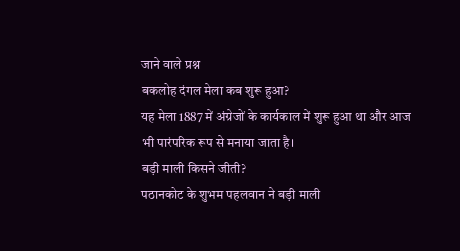जाने वाले प्रश्न
बकलोह दंगल मेला कब शुरू हुआ?
यह मेला 1887 में अंग्रेजों के कार्यकाल में शुरू हुआ था और आज भी पारंपरिक रूप से मनाया जाता है।
बड़ी माली किसने जीती?
पठानकोट के शुभम पहलवान ने बड़ी माली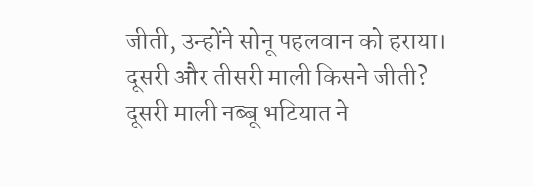जीती, उन्होंने सोनू पहलवान को हराया।
दूसरी और तीसरी माली किसने जीती?
दूसरी माली नब्बू भटियात ने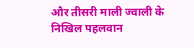और तीसरी माली ज्वाली के निखिल पहलवान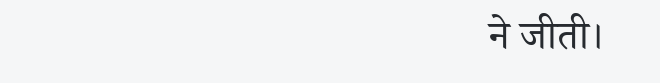ने जीती।